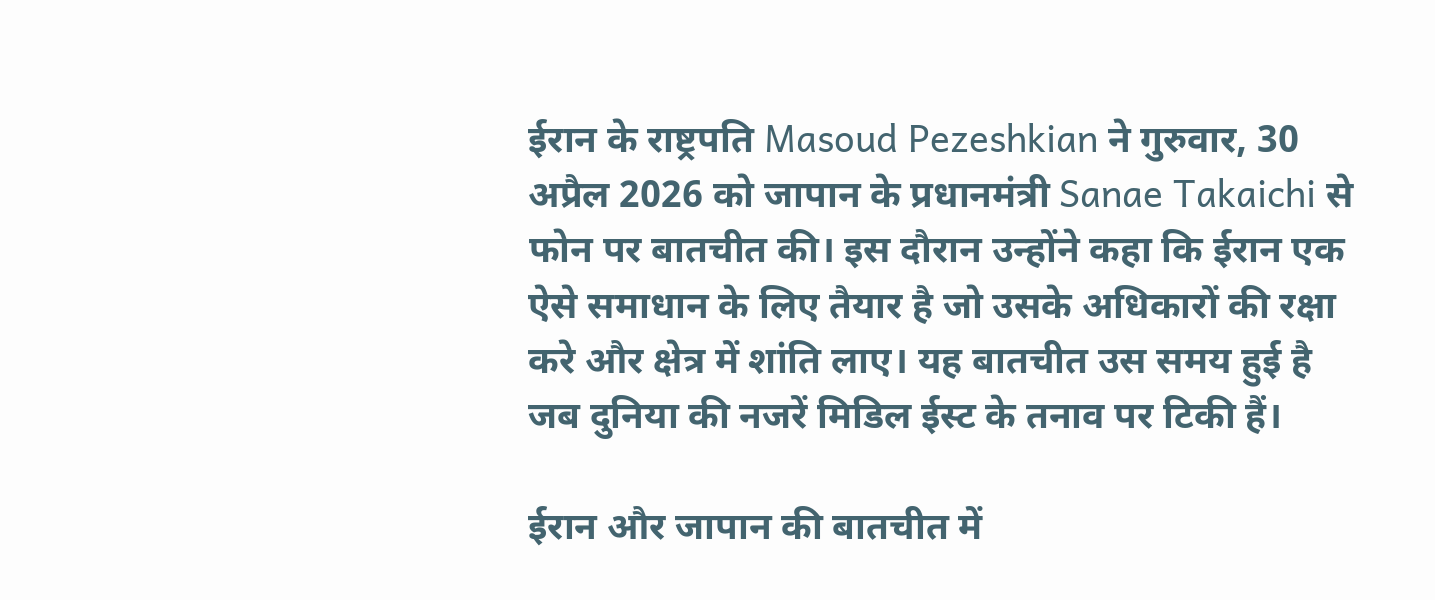ईरान के राष्ट्रपति Masoud Pezeshkian ने गुरुवार, 30 अप्रैल 2026 को जापान के प्रधानमंत्री Sanae Takaichi से फोन पर बातचीत की। इस दौरान उन्होंने कहा कि ईरान एक ऐसे समाधान के लिए तैयार है जो उसके अधिकारों की रक्षा करे और क्षेत्र में शांति लाए। यह बातचीत उस समय हुई है जब दुनिया की नजरें मिडिल ईस्ट के तनाव पर टिकी हैं।

ईरान और जापान की बातचीत में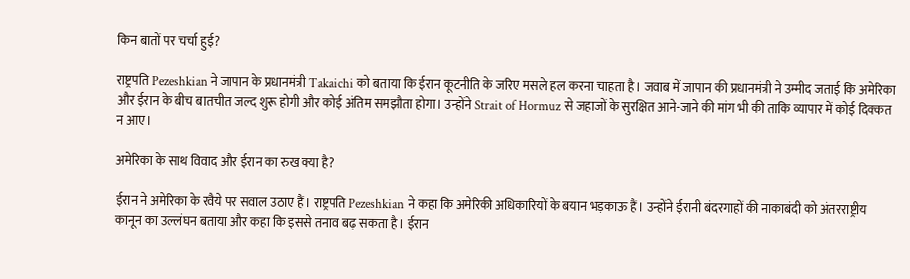किन बातों पर चर्चा हुई?

राष्ट्रपति Pezeshkian ने जापान के प्रधानमंत्री Takaichi को बताया कि ईरान कूटनीति के जरिए मसले हल करना चाहता है। जवाब में जापान की प्रधानमंत्री ने उम्मीद जताई कि अमेरिका और ईरान के बीच बातचीत जल्द शुरू होगी और कोई अंतिम समझौता होगा। उन्होंने Strait of Hormuz से जहाजों के सुरक्षित आने-जाने की मांग भी की ताकि व्यापार में कोई दिक्कत न आए।

अमेरिका के साथ विवाद और ईरान का रुख क्या है?

ईरान ने अमेरिका के रवैये पर सवाल उठाए हैं। राष्ट्रपति Pezeshkian ने कहा कि अमेरिकी अधिकारियों के बयान भड़काऊ हैं। उन्होंने ईरानी बंदरगाहों की नाकाबंदी को अंतरराष्ट्रीय कानून का उल्लंघन बताया और कहा कि इससे तनाव बढ़ सकता है। ईरान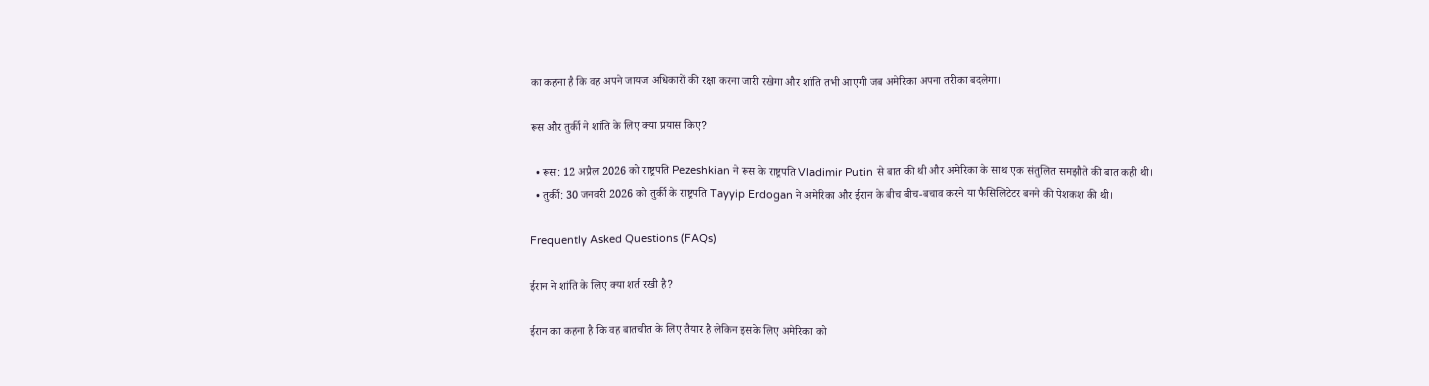का कहना है कि वह अपने जायज अधिकारों की रक्षा करना जारी रखेगा और शांति तभी आएगी जब अमेरिका अपना तरीका बदलेगा।

रूस और तुर्की ने शांति के लिए क्या प्रयास किए?

  • रूस: 12 अप्रैल 2026 को राष्ट्रपति Pezeshkian ने रूस के राष्ट्रपति Vladimir Putin से बात की थी और अमेरिका के साथ एक संतुलित समझौते की बात कही थी।
  • तुर्की: 30 जनवरी 2026 को तुर्की के राष्ट्रपति Tayyip Erdogan ने अमेरिका और ईरान के बीच बीच-बचाव करने या फैसिलिटेटर बनने की पेशकश की थी।

Frequently Asked Questions (FAQs)

ईरान ने शांति के लिए क्या शर्त रखी है?

ईरान का कहना है कि वह बातचीत के लिए तैयार है लेकिन इसके लिए अमेरिका को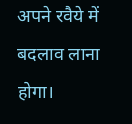अपने रवैये में बदलाव लाना होगा।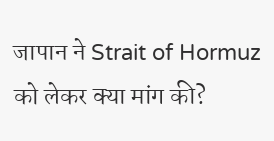जापान ने Strait of Hormuz को लेकर क्या मांग की?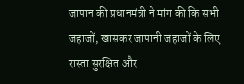जापान की प्रधानमंत्री ने मांग की कि सभी जहाजों, खासकर जापानी जहाजों के लिए रास्ता सुरक्षित और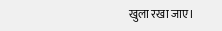खुला रखा जाए।